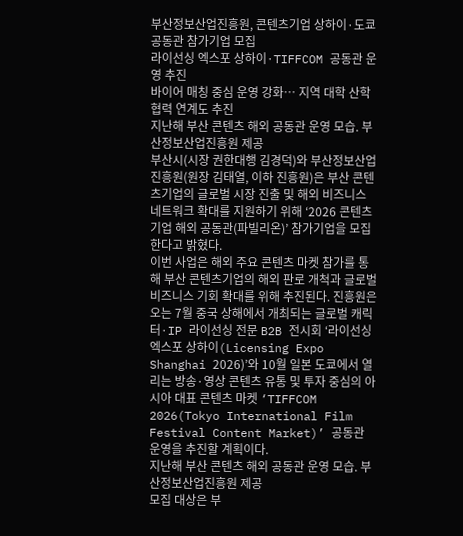부산정보산업진흥원, 콘텐츠기업 상하이·도쿄 공동관 참가기업 모집
라이선싱 엑스포 상하이·TIFFCOM 공동관 운영 추진
바이어 매칭 중심 운영 강화… 지역 대학 산학협력 연계도 추진
지난해 부산 콘텐츠 해외 공동관 운영 모습. 부산정보산업진흥원 제공
부산시(시장 권한대행 김경덕)와 부산정보산업진흥원(원장 김태열, 이하 진흥원)은 부산 콘텐츠기업의 글로벌 시장 진출 및 해외 비즈니스 네트워크 확대를 지원하기 위해 ‘2026 콘텐츠기업 해외 공동관(파빌리온)’ 참가기업을 모집한다고 밝혔다.
이번 사업은 해외 주요 콘텐츠 마켓 참가를 통해 부산 콘텐츠기업의 해외 판로 개척과 글로벌 비즈니스 기회 확대를 위해 추진된다. 진흥원은 오는 7월 중국 상해에서 개최되는 글로벌 캐릭터·IP 라이선싱 전문 B2B 전시회 ‘라이선싱 엑스포 상하이(Licensing Expo Shanghai 2026)’와 10월 일본 도쿄에서 열리는 방송·영상 콘텐츠 유통 및 투자 중심의 아시아 대표 콘텐츠 마켓 ‘TIFFCOM 2026(Tokyo International Film Festival Content Market)’ 공동관 운영을 추진할 계획이다.
지난해 부산 콘텐츠 해외 공동관 운영 모습. 부산정보산업진흥원 제공
모집 대상은 부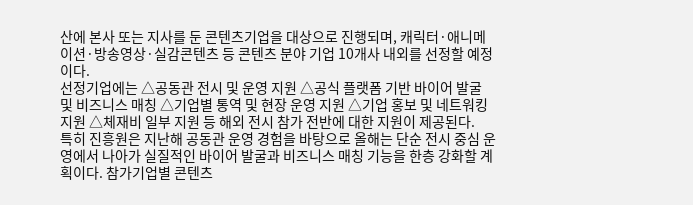산에 본사 또는 지사를 둔 콘텐츠기업을 대상으로 진행되며, 캐릭터·애니메이션·방송영상·실감콘텐츠 등 콘텐츠 분야 기업 10개사 내외를 선정할 예정이다.
선정기업에는 △공동관 전시 및 운영 지원 △공식 플랫폼 기반 바이어 발굴 및 비즈니스 매칭 △기업별 통역 및 현장 운영 지원 △기업 홍보 및 네트워킹 지원 △체재비 일부 지원 등 해외 전시 참가 전반에 대한 지원이 제공된다.
특히 진흥원은 지난해 공동관 운영 경험을 바탕으로 올해는 단순 전시 중심 운영에서 나아가 실질적인 바이어 발굴과 비즈니스 매칭 기능을 한층 강화할 계획이다. 참가기업별 콘텐츠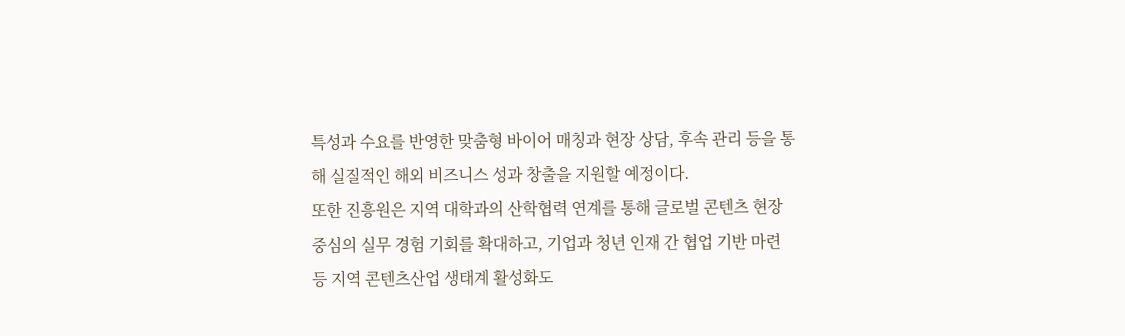특성과 수요를 반영한 맞춤형 바이어 매칭과 현장 상담, 후속 관리 등을 통해 실질적인 해외 비즈니스 성과 창출을 지원할 예정이다.
또한 진흥원은 지역 대학과의 산학협력 연계를 통해 글로벌 콘텐츠 현장 중심의 실무 경험 기회를 확대하고, 기업과 청년 인재 간 협업 기반 마련 등 지역 콘텐츠산업 생태계 활성화도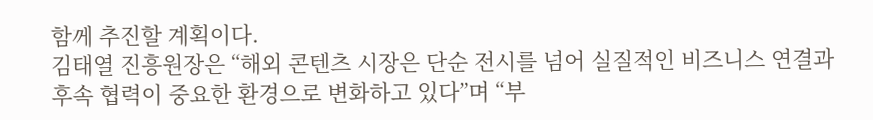함께 추진할 계획이다.
김태열 진흥원장은 “해외 콘텐츠 시장은 단순 전시를 넘어 실질적인 비즈니스 연결과 후속 협력이 중요한 환경으로 변화하고 있다”며 “부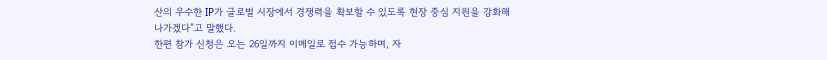산의 우수한 IP가 글로벌 시장에서 경쟁력을 확보할 수 있도록 현장 중심 지원을 강화해 나가겠다”고 말했다.
한편 참가 신청은 오는 26일까지 이메일로 접수 가능하며, 자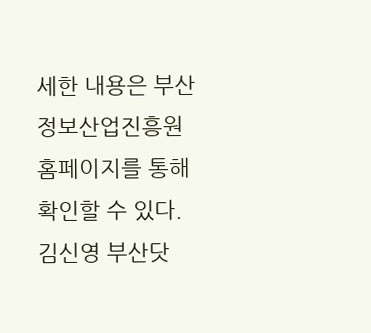세한 내용은 부산정보산업진흥원 홈페이지를 통해 확인할 수 있다.
김신영 부산닷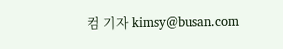컴 기자 kimsy@busan.com